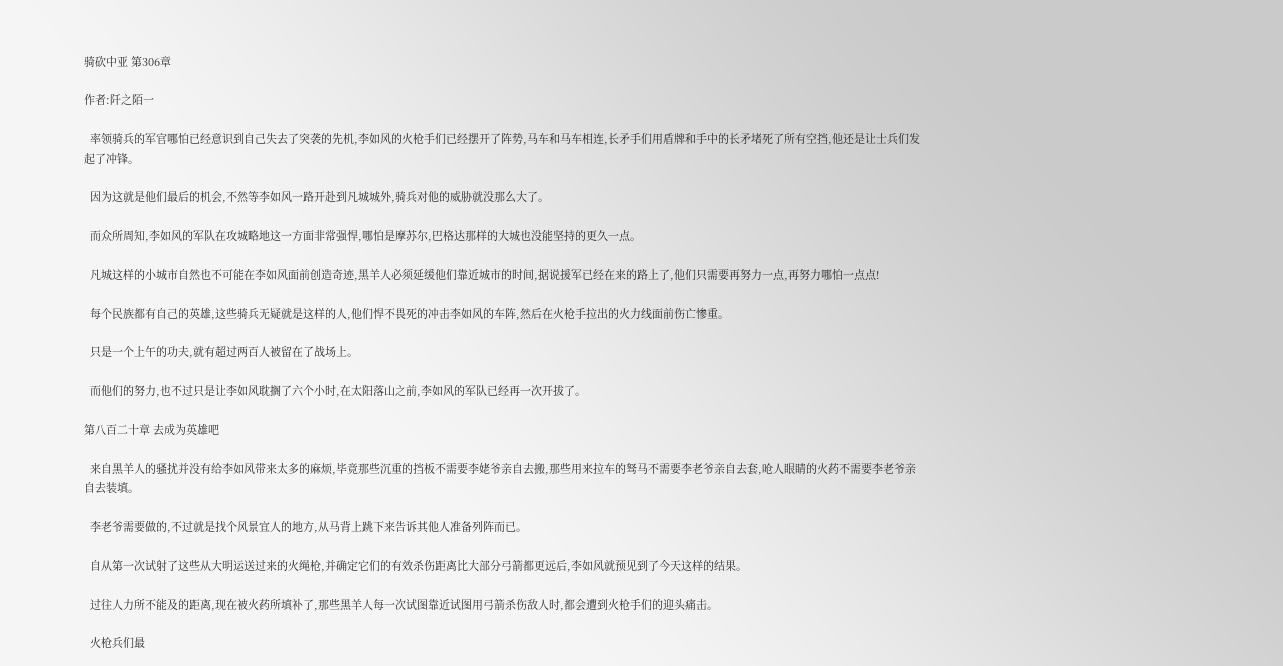骑砍中亚 第306章

作者:阡之陌一

  率领骑兵的军官哪怕已经意识到自己失去了突袭的先机,李如风的火枪手们已经摆开了阵势,马车和马车相连,长矛手们用盾牌和手中的长矛堵死了所有空挡,他还是让士兵们发起了冲锋。

  因为这就是他们最后的机会,不然等李如风一路开赴到凡城城外,骑兵对他的威胁就没那么大了。

  而众所周知,李如风的军队在攻城略地这一方面非常强悍,哪怕是摩苏尔,巴格达那样的大城也没能坚持的更久一点。

  凡城这样的小城市自然也不可能在李如风面前创造奇迹,黑羊人必须延缓他们靠近城市的时间,据说援军已经在来的路上了,他们只需要再努力一点,再努力哪怕一点点!

  每个民族都有自己的英雄,这些骑兵无疑就是这样的人,他们悍不畏死的冲击李如风的车阵,然后在火枪手拉出的火力线面前伤亡惨重。

  只是一个上午的功夫,就有超过两百人被留在了战场上。

  而他们的努力,也不过只是让李如风耽搁了六个小时,在太阳落山之前,李如风的军队已经再一次开拔了。

第八百二十章 去成为英雄吧

  来自黑羊人的骚扰并没有给李如风带来太多的麻烦,毕竟那些沉重的挡板不需要李姥爷亲自去搬,那些用来拉车的驽马不需要李老爷亲自去套,呛人眼睛的火药不需要李老爷亲自去装填。

  李老爷需要做的,不过就是找个风景宜人的地方,从马背上跳下来告诉其他人准备列阵而已。

  自从第一次试射了这些从大明运送过来的火绳枪,并确定它们的有效杀伤距离比大部分弓箭都更远后,李如风就预见到了今天这样的结果。

  过往人力所不能及的距离,现在被火药所填补了,那些黑羊人每一次试图靠近试图用弓箭杀伤敌人时,都会遭到火枪手们的迎头痛击。

  火枪兵们最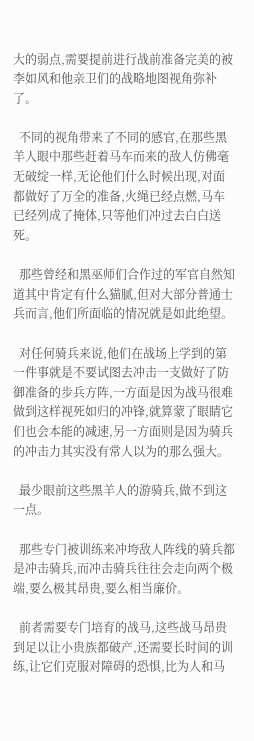大的弱点,需要提前进行战前准备完美的被李如风和他亲卫们的战略地图视角弥补了。

  不同的视角带来了不同的感官,在那些黑羊人眼中那些赶着马车而来的敌人仿佛毫无破绽一样,无论他们什么时候出现,对面都做好了万全的准备,火绳已经点燃,马车已经列成了掩体,只等他们冲过去白白送死。

  那些曾经和黑巫师们合作过的军官自然知道其中肯定有什么猫腻,但对大部分普通士兵而言,他们所面临的情况就是如此绝望。

  对任何骑兵来说,他们在战场上学到的第一件事就是不要试图去冲击一支做好了防御准备的步兵方阵,一方面是因为战马很难做到这样视死如归的冲锋,就算蒙了眼睛它们也会本能的减速,另一方面则是因为骑兵的冲击力其实没有常人以为的那么强大。

  最少眼前这些黑羊人的游骑兵,做不到这一点。

  那些专门被训练来冲垮敌人阵线的骑兵都是冲击骑兵,而冲击骑兵往往会走向两个极端,要么极其昂贵,要么相当廉价。

  前者需要专门培育的战马,这些战马昂贵到足以让小贵族都破产,还需要长时间的训练,让它们克服对障碍的恐惧,比为人和马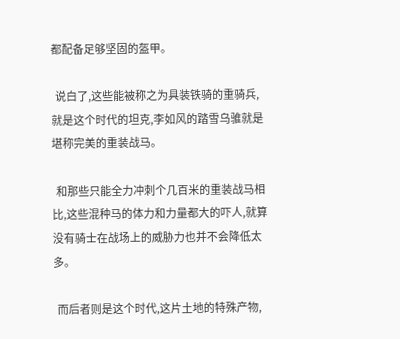都配备足够坚固的盔甲。

  说白了,这些能被称之为具装铁骑的重骑兵,就是这个时代的坦克,李如风的踏雪乌骓就是堪称完美的重装战马。

  和那些只能全力冲刺个几百米的重装战马相比,这些混种马的体力和力量都大的吓人,就算没有骑士在战场上的威胁力也并不会降低太多。

  而后者则是这个时代,这片土地的特殊产物,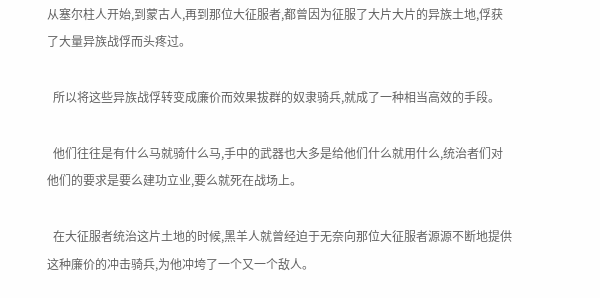从塞尔柱人开始,到蒙古人,再到那位大征服者,都曾因为征服了大片大片的异族土地,俘获了大量异族战俘而头疼过。

  所以将这些异族战俘转变成廉价而效果拔群的奴隶骑兵,就成了一种相当高效的手段。

  他们往往是有什么马就骑什么马,手中的武器也大多是给他们什么就用什么,统治者们对他们的要求是要么建功立业,要么就死在战场上。

  在大征服者统治这片土地的时候,黑羊人就曾经迫于无奈向那位大征服者源源不断地提供这种廉价的冲击骑兵,为他冲垮了一个又一个敌人。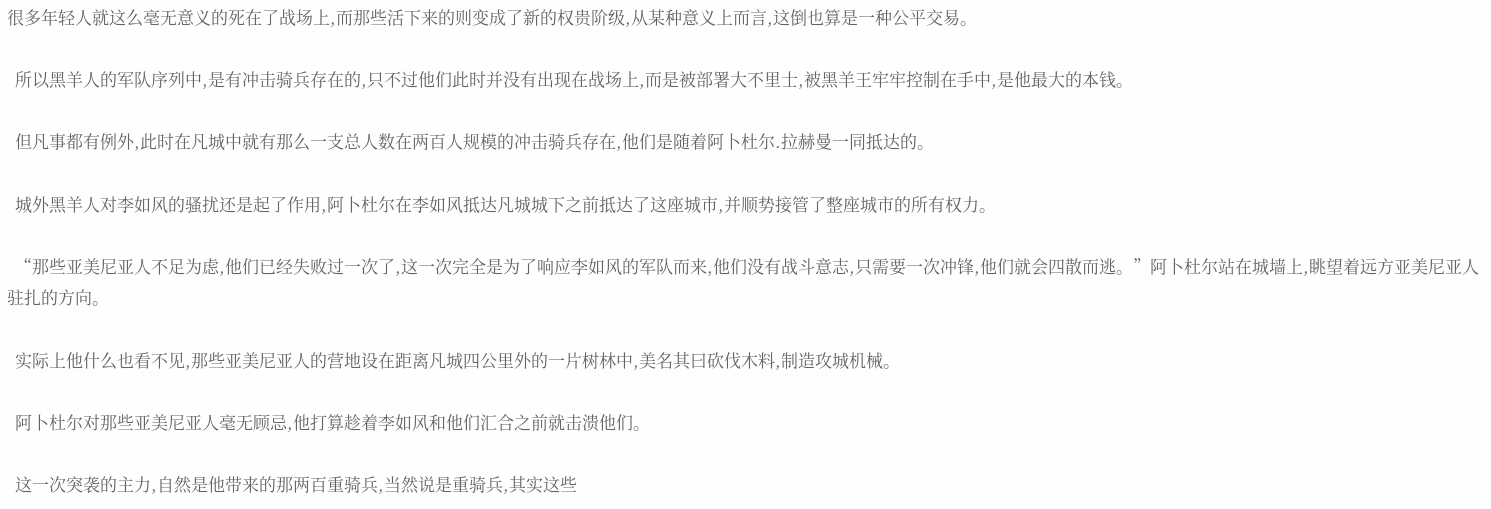很多年轻人就这么毫无意义的死在了战场上,而那些活下来的则变成了新的权贵阶级,从某种意义上而言,这倒也算是一种公平交易。

  所以黑羊人的军队序列中,是有冲击骑兵存在的,只不过他们此时并没有出现在战场上,而是被部署大不里士,被黑羊王牢牢控制在手中,是他最大的本钱。

  但凡事都有例外,此时在凡城中就有那么一支总人数在两百人规模的冲击骑兵存在,他们是随着阿卜杜尔.拉赫曼一同抵达的。

  城外黑羊人对李如风的骚扰还是起了作用,阿卜杜尔在李如风抵达凡城城下之前抵达了这座城市,并顺势接管了整座城市的所有权力。

  “那些亚美尼亚人不足为虑,他们已经失败过一次了,这一次完全是为了响应李如风的军队而来,他们没有战斗意志,只需要一次冲锋,他们就会四散而逃。”阿卜杜尔站在城墙上,眺望着远方亚美尼亚人驻扎的方向。

  实际上他什么也看不见,那些亚美尼亚人的营地设在距离凡城四公里外的一片树林中,美名其曰砍伐木料,制造攻城机械。

  阿卜杜尔对那些亚美尼亚人毫无顾忌,他打算趁着李如风和他们汇合之前就击溃他们。

  这一次突袭的主力,自然是他带来的那两百重骑兵,当然说是重骑兵,其实这些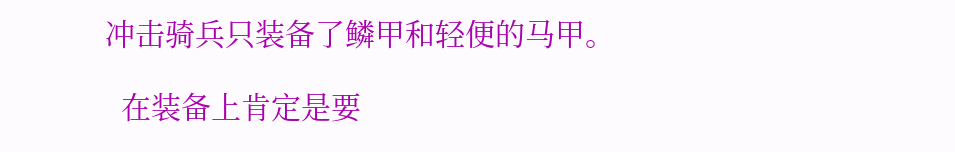冲击骑兵只装备了鳞甲和轻便的马甲。

  在装备上肯定是要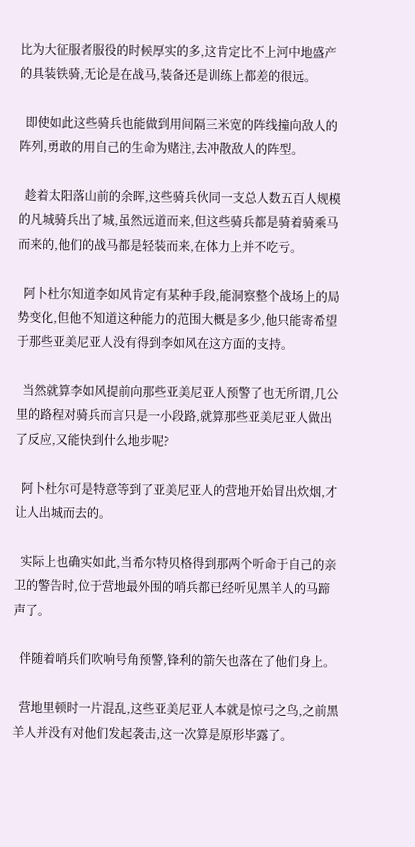比为大征服者服役的时候厚实的多,这肯定比不上河中地盛产的具装铁骑,无论是在战马,装备还是训练上都差的很远。

  即使如此这些骑兵也能做到用间隔三米宽的阵线撞向敌人的阵列,勇敢的用自己的生命为赌注,去冲散敌人的阵型。

  趁着太阳落山前的余晖,这些骑兵伙同一支总人数五百人规模的凡城骑兵出了城,虽然远道而来,但这些骑兵都是骑着骑乘马而来的,他们的战马都是轻装而来,在体力上并不吃亏。

  阿卜杜尔知道李如风肯定有某种手段,能洞察整个战场上的局势变化,但他不知道这种能力的范围大概是多少,他只能寄希望于那些亚美尼亚人没有得到李如风在这方面的支持。

  当然就算李如风提前向那些亚美尼亚人预警了也无所谓,几公里的路程对骑兵而言只是一小段路,就算那些亚美尼亚人做出了反应,又能快到什么地步呢?

  阿卜杜尔可是特意等到了亚美尼亚人的营地开始冒出炊烟,才让人出城而去的。

  实际上也确实如此,当希尔特贝格得到那两个听命于自己的亲卫的警告时,位于营地最外围的哨兵都已经听见黑羊人的马蹄声了。

  伴随着哨兵们吹响号角预警,锋利的箭矢也落在了他们身上。

  营地里顿时一片混乱,这些亚美尼亚人本就是惊弓之鸟,之前黑羊人并没有对他们发起袭击,这一次算是原形毕露了。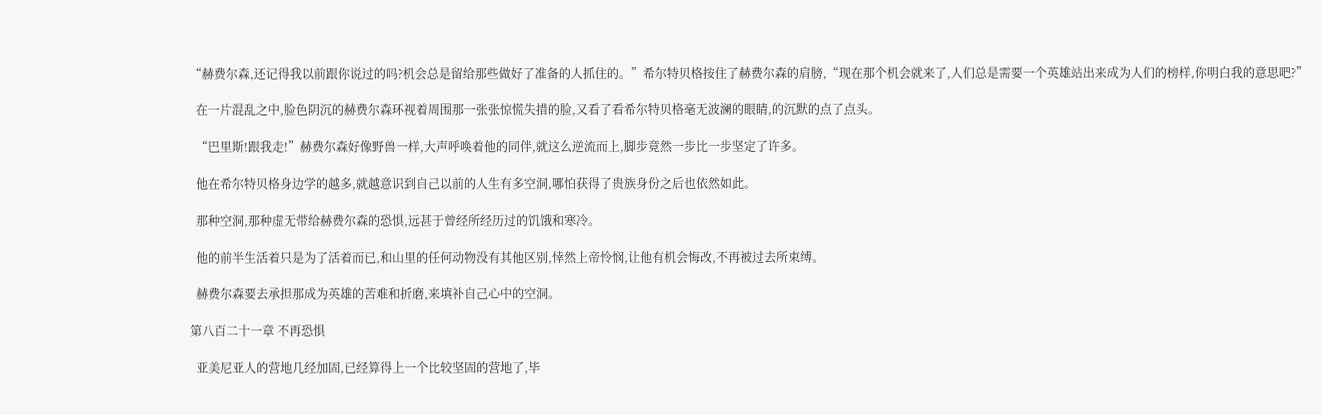“赫费尔森,还记得我以前跟你说过的吗?机会总是留给那些做好了准备的人抓住的。”希尔特贝格按住了赫费尔森的肩膀,“现在那个机会就来了,人们总是需要一个英雄站出来成为人们的榜样,你明白我的意思吧?”

  在一片混乱之中,脸色阴沉的赫费尔森环视着周围那一张张惊慌失措的脸,又看了看希尔特贝格毫无波澜的眼睛,的沉默的点了点头。

  “巴里斯!跟我走!”赫费尔森好像野兽一样,大声呼唤着他的同伴,就这么逆流而上,脚步竟然一步比一步坚定了许多。

  他在希尔特贝格身边学的越多,就越意识到自己以前的人生有多空洞,哪怕获得了贵族身份之后也依然如此。

  那种空洞,那种虚无带给赫费尔森的恐惧,远甚于曾经所经历过的饥饿和寒冷。

  他的前半生活着只是为了活着而已,和山里的任何动物没有其他区别,悻然上帝怜悯,让他有机会悔改,不再被过去所束缚。

  赫费尔森要去承担那成为英雄的苦难和折磨,来填补自己心中的空洞。

第八百二十一章 不再恐惧

  亚美尼亚人的营地几经加固,已经算得上一个比较坚固的营地了,毕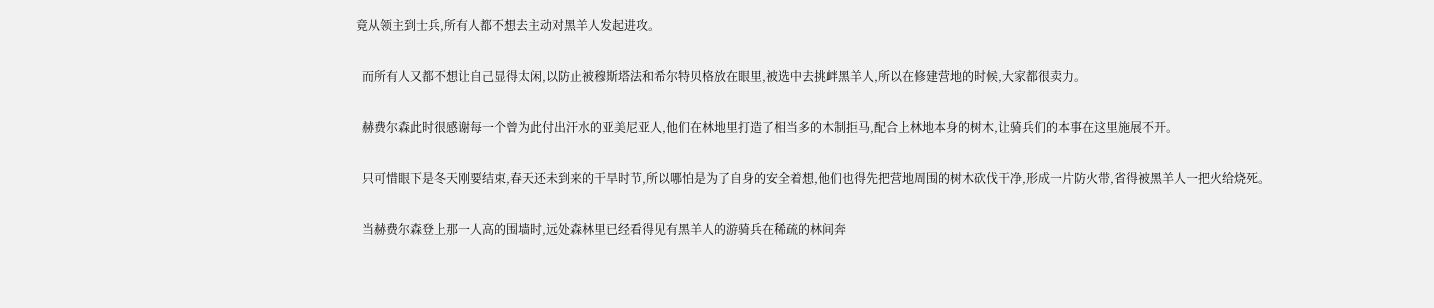竟从领主到士兵,所有人都不想去主动对黑羊人发起进攻。

  而所有人又都不想让自己显得太闲,以防止被穆斯塔法和希尔特贝格放在眼里,被选中去挑衅黑羊人,所以在修建营地的时候,大家都很卖力。

  赫费尔森此时很感谢每一个曾为此付出汗水的亚美尼亚人,他们在林地里打造了相当多的木制拒马,配合上林地本身的树木,让骑兵们的本事在这里施展不开。

  只可惜眼下是冬天刚要结束,春天还未到来的干旱时节,所以哪怕是为了自身的安全着想,他们也得先把营地周围的树木砍伐干净,形成一片防火带,省得被黑羊人一把火给烧死。

  当赫费尔森登上那一人高的围墙时,远处森林里已经看得见有黑羊人的游骑兵在稀疏的林间奔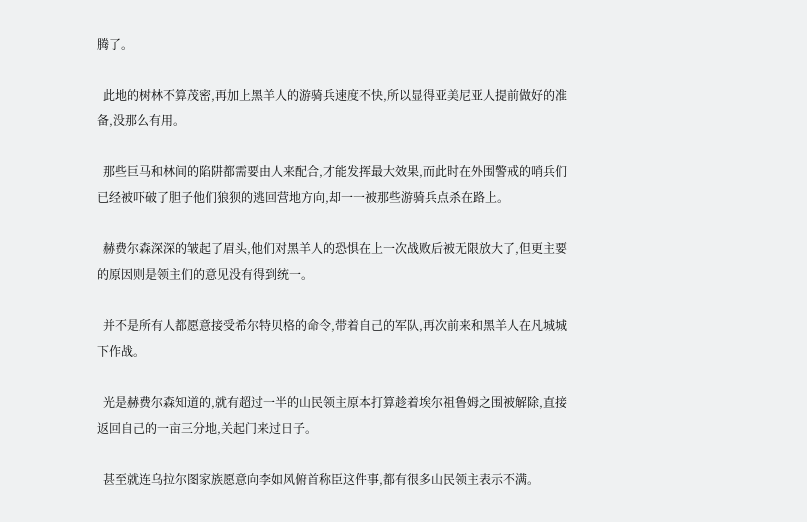腾了。

  此地的树林不算茂密,再加上黑羊人的游骑兵速度不快,所以显得亚美尼亚人提前做好的准备,没那么有用。

  那些巨马和林间的陷阱都需要由人来配合,才能发挥最大效果,而此时在外围警戒的哨兵们已经被吓破了胆子他们狼狈的逃回营地方向,却一一被那些游骑兵点杀在路上。

  赫费尔森深深的皱起了眉头,他们对黑羊人的恐惧在上一次战败后被无限放大了,但更主要的原因则是领主们的意见没有得到统一。

  并不是所有人都愿意接受希尔特贝格的命令,带着自己的军队,再次前来和黑羊人在凡城城下作战。

  光是赫费尔森知道的,就有超过一半的山民领主原本打算趁着埃尔祖鲁姆之围被解除,直接返回自己的一亩三分地,关起门来过日子。

  甚至就连乌拉尔图家族愿意向李如风俯首称臣这件事,都有很多山民领主表示不满。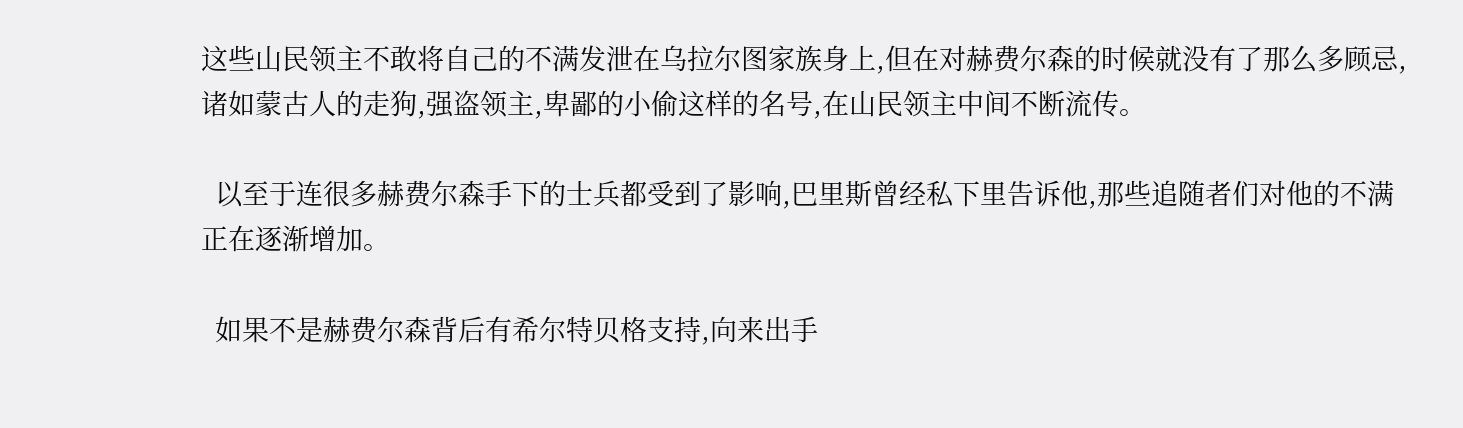这些山民领主不敢将自己的不满发泄在乌拉尔图家族身上,但在对赫费尔森的时候就没有了那么多顾忌,诸如蒙古人的走狗,强盗领主,卑鄙的小偷这样的名号,在山民领主中间不断流传。

  以至于连很多赫费尔森手下的士兵都受到了影响,巴里斯曾经私下里告诉他,那些追随者们对他的不满正在逐渐增加。

  如果不是赫费尔森背后有希尔特贝格支持,向来出手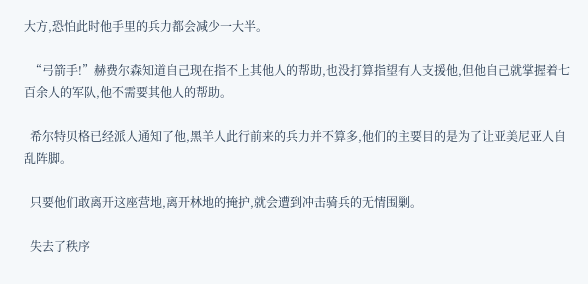大方,恐怕此时他手里的兵力都会减少一大半。

  “弓箭手!”赫费尔森知道自己现在指不上其他人的帮助,也没打算指望有人支援他,但他自己就掌握着七百余人的军队,他不需要其他人的帮助。

  希尔特贝格已经派人通知了他,黑羊人此行前来的兵力并不算多,他们的主要目的是为了让亚美尼亚人自乱阵脚。

  只要他们敢离开这座营地,离开林地的掩护,就会遭到冲击骑兵的无情围剿。

  失去了秩序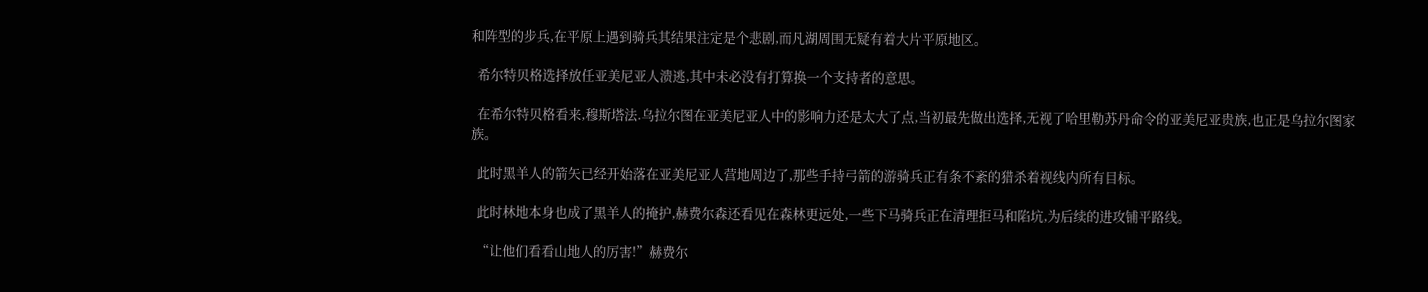和阵型的步兵,在平原上遇到骑兵其结果注定是个悲剧,而凡湖周围无疑有着大片平原地区。

  希尔特贝格选择放任亚美尼亚人溃逃,其中未必没有打算换一个支持者的意思。

  在希尔特贝格看来,穆斯塔法.乌拉尔图在亚美尼亚人中的影响力还是太大了点,当初最先做出选择,无视了哈里勒苏丹命令的亚美尼亚贵族,也正是乌拉尔图家族。

  此时黑羊人的箭矢已经开始落在亚美尼亚人营地周边了,那些手持弓箭的游骑兵正有条不紊的猎杀着视线内所有目标。

  此时林地本身也成了黑羊人的掩护,赫费尔森还看见在森林更远处,一些下马骑兵正在清理拒马和陷坑,为后续的进攻铺平路线。

  “让他们看看山地人的厉害!”赫费尔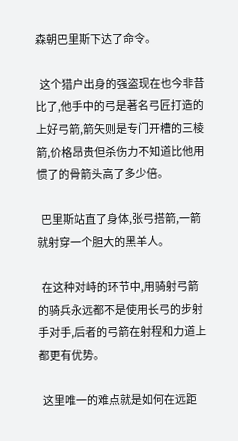森朝巴里斯下达了命令。

  这个猎户出身的强盗现在也今非昔比了,他手中的弓是著名弓匠打造的上好弓箭,箭矢则是专门开槽的三棱箭,价格昂贵但杀伤力不知道比他用惯了的骨箭头高了多少倍。

  巴里斯站直了身体,张弓搭箭,一箭就射穿一个胆大的黑羊人。

  在这种对峙的环节中,用骑射弓箭的骑兵永远都不是使用长弓的步射手对手,后者的弓箭在射程和力道上都更有优势。

  这里唯一的难点就是如何在远距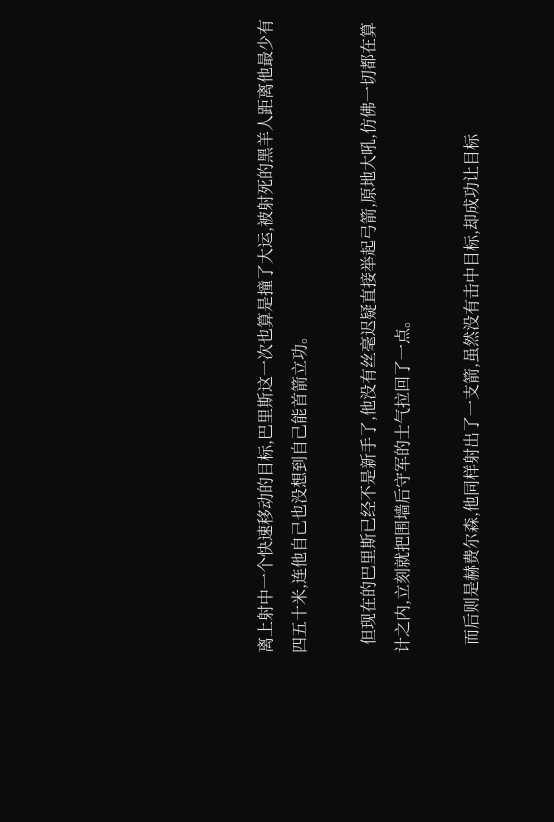离上射中一个快速移动的目标,巴里斯这一次也算是撞了大运,被射死的黑羊人距离他最少有四五十米,连他自己也没想到自己能首箭立功。

  但现在的巴里斯已经不是新手了,他没有丝毫迟疑直接举起弓箭,原地大吼,仿佛一切都在算计之内,立刻就把围墙后守军的士气拉回了一点。

  而后则是赫费尔森,他同样射出了一支箭,虽然没有击中目标,却成功让目标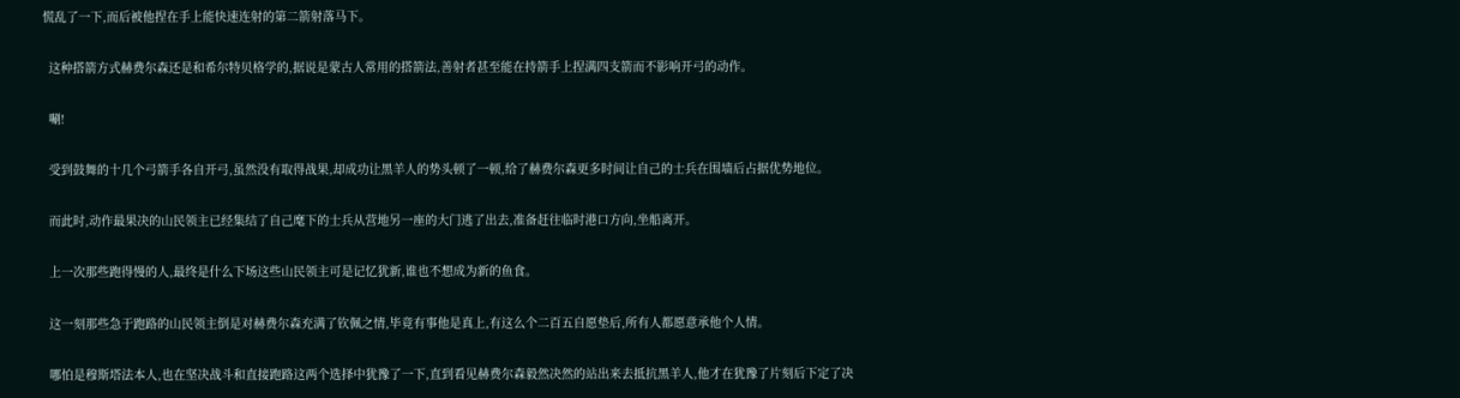慌乱了一下,而后被他捏在手上能快速连射的第二箭射落马下。

  这种搭箭方式赫费尔森还是和希尔特贝格学的,据说是蒙古人常用的搭箭法,善射者甚至能在持箭手上捏满四支箭而不影响开弓的动作。

  唰!

  受到鼓舞的十几个弓箭手各自开弓,虽然没有取得战果,却成功让黑羊人的势头顿了一顿,给了赫费尔森更多时间让自己的士兵在围墙后占据优势地位。

  而此时,动作最果决的山民领主已经集结了自己麾下的士兵从营地另一座的大门逃了出去,准备赶往临时港口方向,坐船离开。

  上一次那些跑得慢的人,最终是什么下场这些山民领主可是记忆犹新,谁也不想成为新的鱼食。

  这一刻那些急于跑路的山民领主倒是对赫费尔森充满了钦佩之情,毕竟有事他是真上,有这么个二百五自愿垫后,所有人都愿意承他个人情。

  哪怕是穆斯塔法本人,也在坚决战斗和直接跑路这两个选择中犹豫了一下,直到看见赫费尔森毅然决然的站出来去抵抗黑羊人,他才在犹豫了片刻后下定了决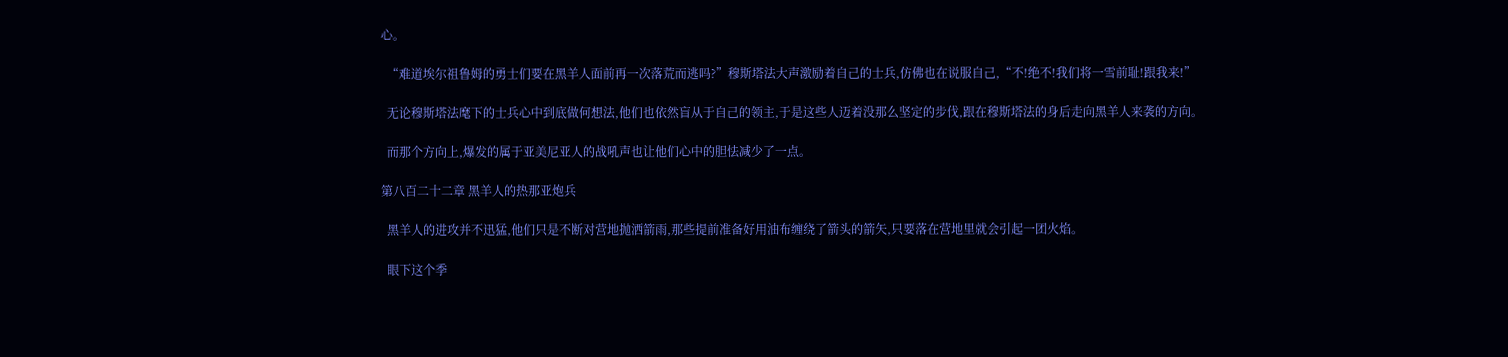心。

  “难道埃尔祖鲁姆的勇士们要在黑羊人面前再一次落荒而逃吗?”穆斯塔法大声激励着自己的士兵,仿佛也在说服自己,“不!绝不!我们将一雪前耻!跟我来!”

  无论穆斯塔法麾下的士兵心中到底做何想法,他们也依然盲从于自己的领主,于是这些人迈着没那么坚定的步伐,跟在穆斯塔法的身后走向黑羊人来袭的方向。

  而那个方向上,爆发的属于亚美尼亚人的战吼声也让他们心中的胆怯减少了一点。

第八百二十二章 黑羊人的热那亚炮兵

  黑羊人的进攻并不迅猛,他们只是不断对营地抛洒箭雨,那些提前准备好用油布缠绕了箭头的箭矢,只要落在营地里就会引起一团火焰。

  眼下这个季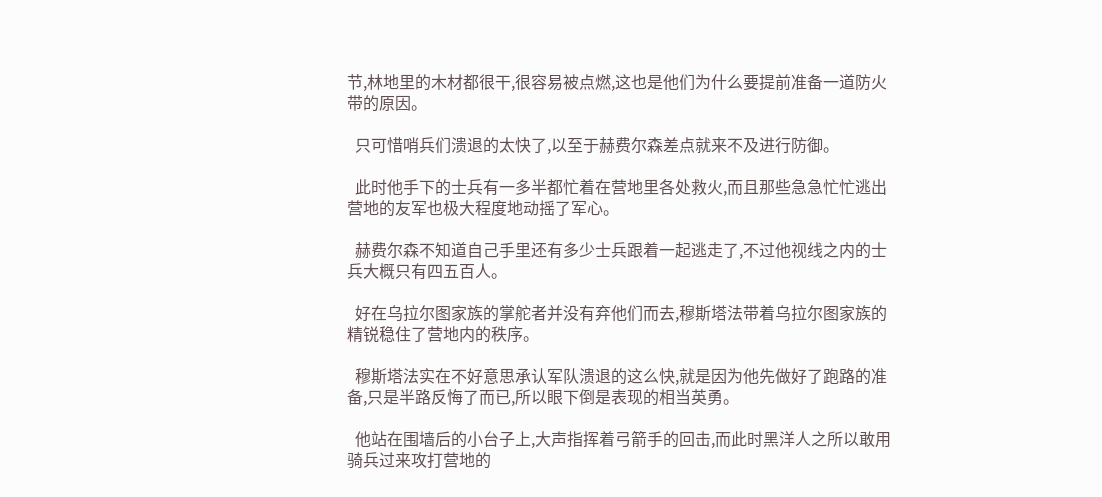节,林地里的木材都很干,很容易被点燃,这也是他们为什么要提前准备一道防火带的原因。

  只可惜哨兵们溃退的太快了,以至于赫费尔森差点就来不及进行防御。

  此时他手下的士兵有一多半都忙着在营地里各处救火,而且那些急急忙忙逃出营地的友军也极大程度地动摇了军心。

  赫费尔森不知道自己手里还有多少士兵跟着一起逃走了,不过他视线之内的士兵大概只有四五百人。

  好在乌拉尔图家族的掌舵者并没有弃他们而去,穆斯塔法带着乌拉尔图家族的精锐稳住了营地内的秩序。

  穆斯塔法实在不好意思承认军队溃退的这么快,就是因为他先做好了跑路的准备,只是半路反悔了而已,所以眼下倒是表现的相当英勇。

  他站在围墙后的小台子上,大声指挥着弓箭手的回击,而此时黑洋人之所以敢用骑兵过来攻打营地的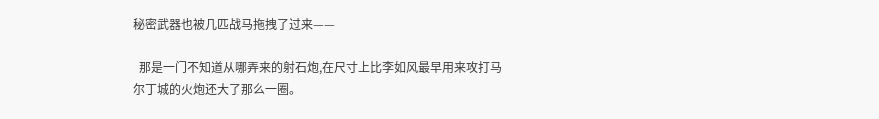秘密武器也被几匹战马拖拽了过来——

  那是一门不知道从哪弄来的射石炮,在尺寸上比李如风最早用来攻打马尔丁城的火炮还大了那么一圈。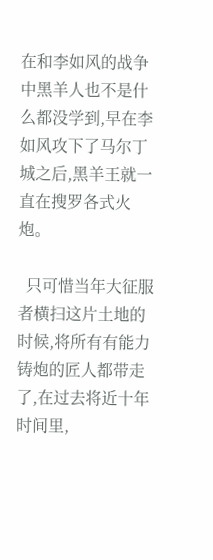在和李如风的战争中黑羊人也不是什么都没学到,早在李如风攻下了马尔丁城之后,黑羊王就一直在搜罗各式火炮。

  只可惜当年大征服者横扫这片土地的时候,将所有有能力铸炮的匠人都带走了,在过去将近十年时间里,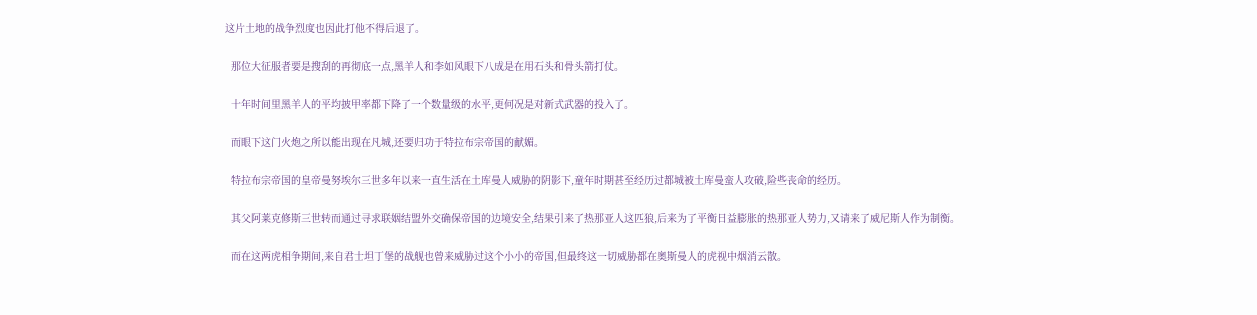这片土地的战争烈度也因此打他不得后退了。

  那位大征服者要是搜刮的再彻底一点,黑羊人和李如风眼下八成是在用石头和骨头箭打仗。

  十年时间里黑羊人的平均披甲率都下降了一个数量级的水平,更何况是对新式武器的投入了。

  而眼下这门火炮之所以能出现在凡城,还要归功于特拉布宗帝国的献媚。

  特拉布宗帝国的皇帝曼努埃尔三世多年以来一直生活在土库曼人威胁的阴影下,童年时期甚至经历过都城被土库曼蛮人攻破,险些丧命的经历。

  其父阿莱克修斯三世转而通过寻求联姻结盟外交确保帝国的边境安全,结果引来了热那亚人这匹狼,后来为了平衡日益膨胀的热那亚人势力,又请来了威尼斯人作为制衡。

  而在这两虎相争期间,来自君士坦丁堡的战舰也曾来威胁过这个小小的帝国,但最终这一切威胁都在奥斯曼人的虎视中烟消云散。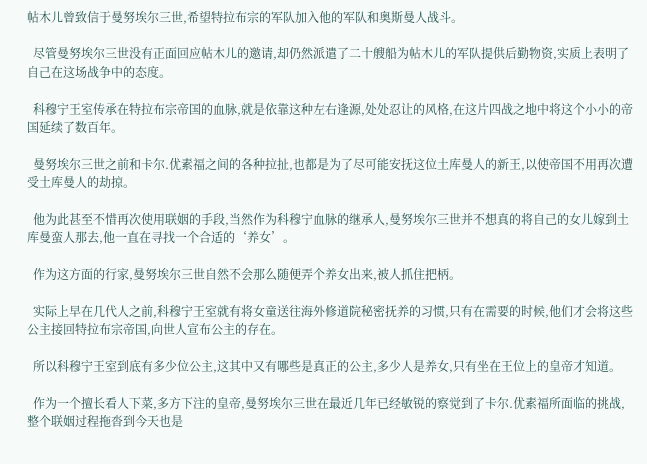帖木儿曾致信于曼努埃尔三世,希望特拉布宗的军队加入他的军队和奥斯曼人战斗。

  尽管曼努埃尔三世没有正面回应帖木儿的邀请,却仍然派遣了二十艘船为帖木儿的军队提供后勤物资,实质上表明了自己在这场战争中的态度。

  科穆宁王室传承在特拉布宗帝国的血脉,就是依靠这种左右逢源,处处忍让的风格,在这片四战之地中将这个小小的帝国延续了数百年。

  曼努埃尔三世之前和卡尔.优素福之间的各种拉扯,也都是为了尽可能安抚这位土库曼人的新王,以使帝国不用再次遭受土库曼人的劫掠。

  他为此甚至不惜再次使用联姻的手段,当然作为科穆宁血脉的继承人,曼努埃尔三世并不想真的将自己的女儿嫁到土库曼蛮人那去,他一直在寻找一个合适的‘养女’。

  作为这方面的行家,曼努埃尔三世自然不会那么随便弄个养女出来,被人抓住把柄。

  实际上早在几代人之前,科穆宁王室就有将女童送往海外修道院秘密抚养的习惯,只有在需要的时候,他们才会将这些公主接回特拉布宗帝国,向世人宣布公主的存在。

  所以科穆宁王室到底有多少位公主,这其中又有哪些是真正的公主,多少人是养女,只有坐在王位上的皇帝才知道。

  作为一个擅长看人下菜,多方下注的皇帝,曼努埃尔三世在最近几年已经敏锐的察觉到了卡尔.优素福所面临的挑战,整个联姻过程拖沓到今天也是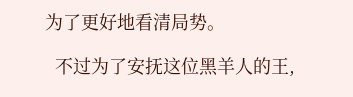为了更好地看清局势。

  不过为了安抚这位黑羊人的王,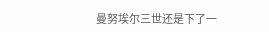曼努埃尔三世还是下了一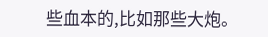些血本的,比如那些大炮。